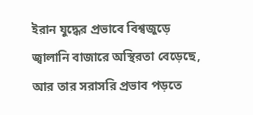ইরান যুদ্ধের প্রভাবে বিশ্বজুড়ে জ্বালানি বাজারে অস্থিরতা বেড়েছে, আর তার সরাসরি প্রভাব পড়তে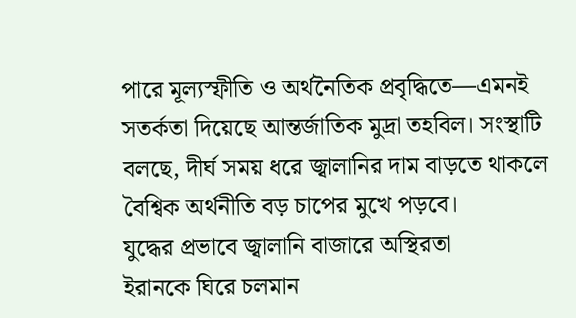পারে মূল্যস্ফীতি ও অর্থনৈতিক প্রবৃদ্ধিতে—এমনই সতর্কতা দিয়েছে আন্তর্জাতিক মুদ্রা তহবিল। সংস্থাটি বলছে, দীর্ঘ সময় ধরে জ্বালানির দাম বাড়তে থাকলে বৈশ্বিক অর্থনীতি বড় চাপের মুখে পড়বে।
যুদ্ধের প্রভাবে জ্বালানি বাজারে অস্থিরতা
ইরানকে ঘিরে চলমান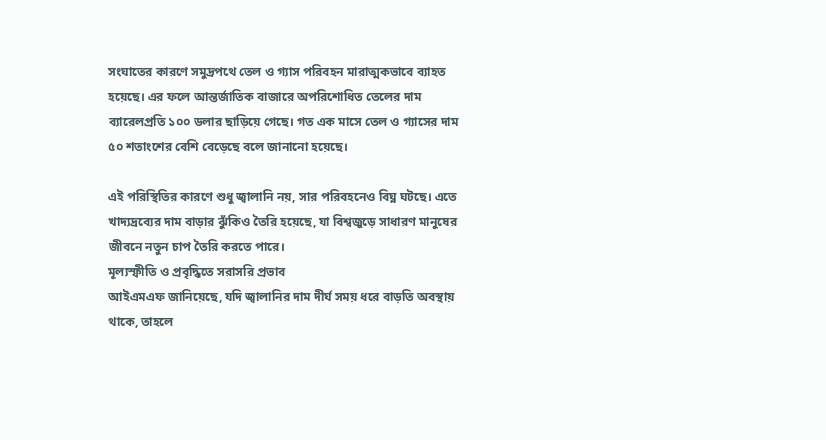সংঘাতের কারণে সমুদ্রপথে তেল ও গ্যাস পরিবহন মারাত্মকভাবে ব্যাহত হয়েছে। এর ফলে আন্তর্জাতিক বাজারে অপরিশোধিত তেলের দাম ব্যারেলপ্রতি ১০০ ডলার ছাড়িয়ে গেছে। গত এক মাসে তেল ও গ্যাসের দাম ৫০ শতাংশের বেশি বেড়েছে বলে জানানো হয়েছে।

এই পরিস্থিতির কারণে শুধু জ্বালানি নয়, সার পরিবহনেও বিঘ্ন ঘটছে। এতে খাদ্যদ্রব্যের দাম বাড়ার ঝুঁকিও তৈরি হয়েছে, যা বিশ্বজুড়ে সাধারণ মানুষের জীবনে নতুন চাপ তৈরি করতে পারে।
মূল্যস্ফীতি ও প্রবৃদ্ধিতে সরাসরি প্রভাব
আইএমএফ জানিয়েছে, যদি জ্বালানির দাম দীর্ঘ সময় ধরে বাড়তি অবস্থায় থাকে, তাহলে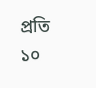প্রতি ১০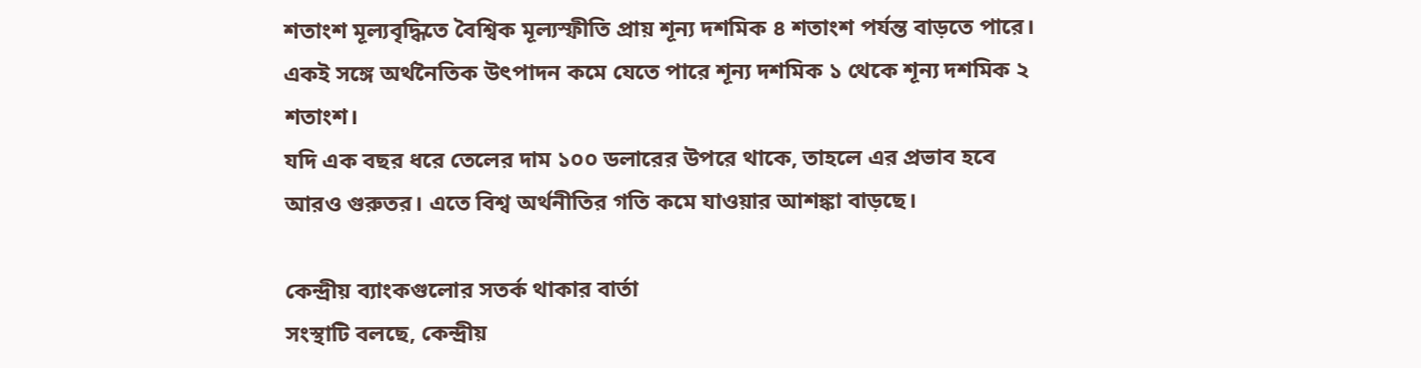শতাংশ মূল্যবৃদ্ধিতে বৈশ্বিক মূল্যস্ফীতি প্রায় শূন্য দশমিক ৪ শতাংশ পর্যন্ত বাড়তে পারে। একই সঙ্গে অর্থনৈতিক উৎপাদন কমে যেতে পারে শূন্য দশমিক ১ থেকে শূন্য দশমিক ২ শতাংশ।
যদি এক বছর ধরে তেলের দাম ১০০ ডলারের উপরে থাকে, তাহলে এর প্রভাব হবে আরও গুরুতর। এতে বিশ্ব অর্থনীতির গতি কমে যাওয়ার আশঙ্কা বাড়ছে।

কেন্দ্রীয় ব্যাংকগুলোর সতর্ক থাকার বার্তা
সংস্থাটি বলছে, কেন্দ্রীয়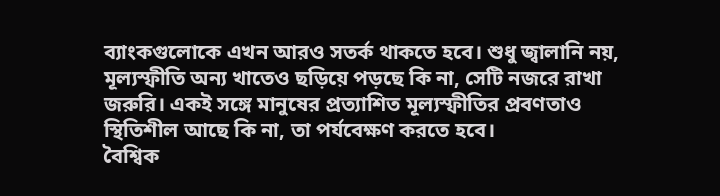ব্যাংকগুলোকে এখন আরও সতর্ক থাকতে হবে। শুধু জ্বালানি নয়, মূল্যস্ফীতি অন্য খাতেও ছড়িয়ে পড়ছে কি না, সেটি নজরে রাখা জরুরি। একই সঙ্গে মানুষের প্রত্যাশিত মূল্যস্ফীতির প্রবণতাও স্থিতিশীল আছে কি না, তা পর্যবেক্ষণ করতে হবে।
বৈশ্বিক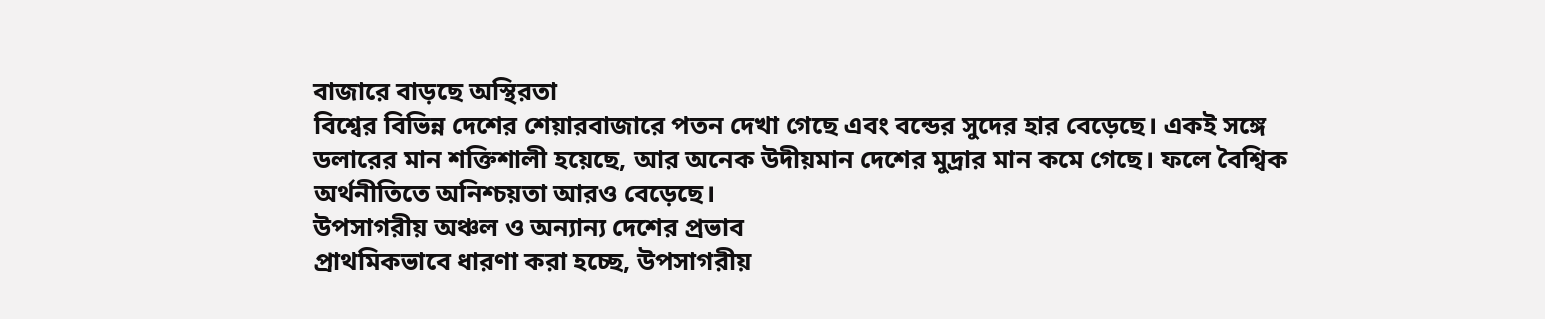বাজারে বাড়ছে অস্থিরতা
বিশ্বের বিভিন্ন দেশের শেয়ারবাজারে পতন দেখা গেছে এবং বন্ডের সুদের হার বেড়েছে। একই সঙ্গে ডলারের মান শক্তিশালী হয়েছে, আর অনেক উদীয়মান দেশের মুদ্রার মান কমে গেছে। ফলে বৈশ্বিক অর্থনীতিতে অনিশ্চয়তা আরও বেড়েছে।
উপসাগরীয় অঞ্চল ও অন্যান্য দেশের প্রভাব
প্রাথমিকভাবে ধারণা করা হচ্ছে, উপসাগরীয়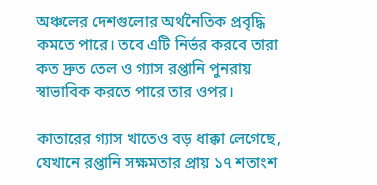অঞ্চলের দেশগুলোর অর্থনৈতিক প্রবৃদ্ধি কমতে পারে। তবে এটি নির্ভর করবে তারা কত দ্রুত তেল ও গ্যাস রপ্তানি পুনরায় স্বাভাবিক করতে পারে তার ওপর।

কাতারের গ্যাস খাতেও বড় ধাক্কা লেগেছে, যেখানে রপ্তানি সক্ষমতার প্রায় ১৭ শতাংশ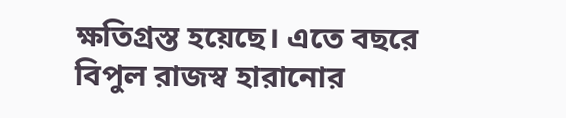ক্ষতিগ্রস্ত হয়েছে। এতে বছরে বিপুল রাজস্ব হারানোর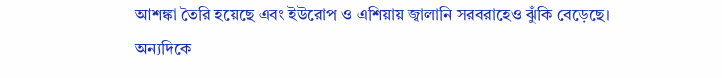আশঙ্কা তৈরি হয়েছে এবং ইউরোপ ও এশিয়ায় জ্বালানি সরবরাহেও ঝুঁকি বেড়েছে।
অন্যদিকে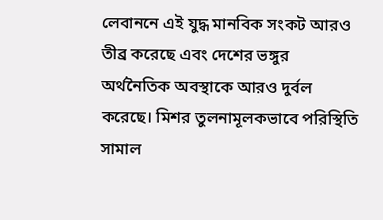লেবাননে এই যুদ্ধ মানবিক সংকট আরও তীব্র করেছে এবং দেশের ভঙ্গুর অর্থনৈতিক অবস্থাকে আরও দুর্বল করেছে। মিশর তুলনামূলকভাবে পরিস্থিতি সামাল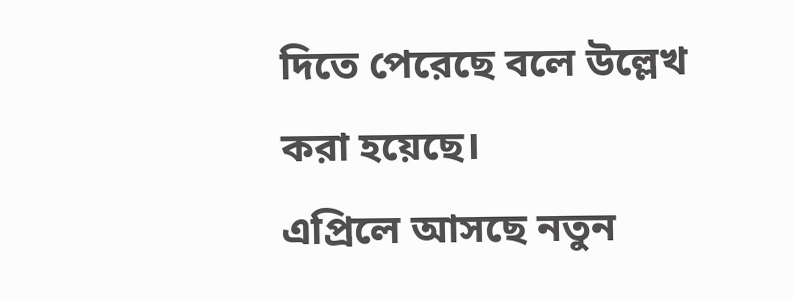দিতে পেরেছে বলে উল্লেখ করা হয়েছে।
এপ্রিলে আসছে নতুন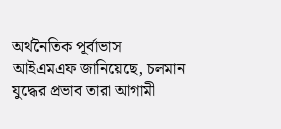অর্থনৈতিক পূর্বাভাস
আইএমএফ জানিয়েছে, চলমান যুদ্ধের প্রভাব তারা আগামী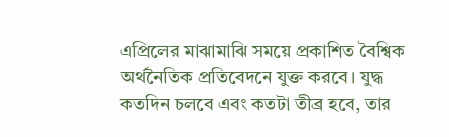এপ্রিলের মাঝামাঝি সময়ে প্রকাশিত বৈশ্বিক অর্থনৈতিক প্রতিবেদনে যুক্ত করবে। যুদ্ধ কতদিন চলবে এবং কতটা তীব্র হবে, তার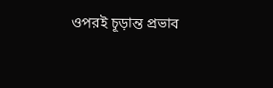ওপরই চূড়ান্ত প্রভাব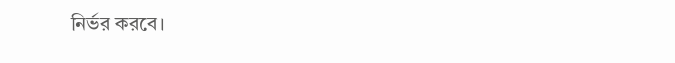নির্ভর করবে।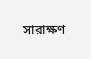সারাক্ষণ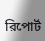রিপোর্ট